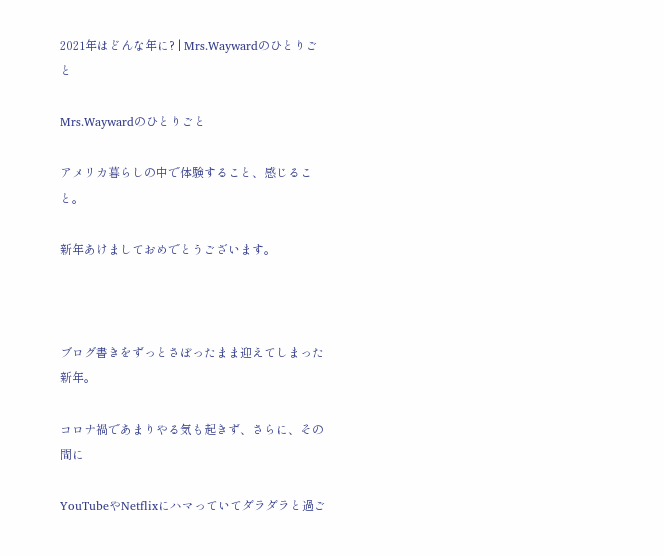2021年はどんな年に? | Mrs.Waywardのひとりごと

Mrs.Waywardのひとりごと

アメリカ暮らしの中で体験すること、感じること。

新年あけましておめでとうございます。



ブログ書きをずっとさぼったまま迎えてしまった新年。

コロナ禍であまりやる気も起きず、さらに、その間に

YouTubeやNetflixにハマっていてダラダラと過ご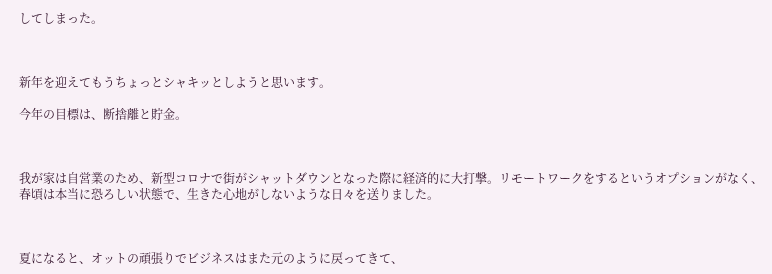してしまった。



新年を迎えてもうちょっとシャキッとしようと思います。

今年の目標は、断捨離と貯金。



我が家は自営業のため、新型コロナで街がシャットダウンとなった際に経済的に大打撃。リモートワークをするというオプションがなく、春頃は本当に恐ろしい状態で、生きた心地がしないような日々を送りました。



夏になると、オットの頑張りでビジネスはまた元のように戻ってきて、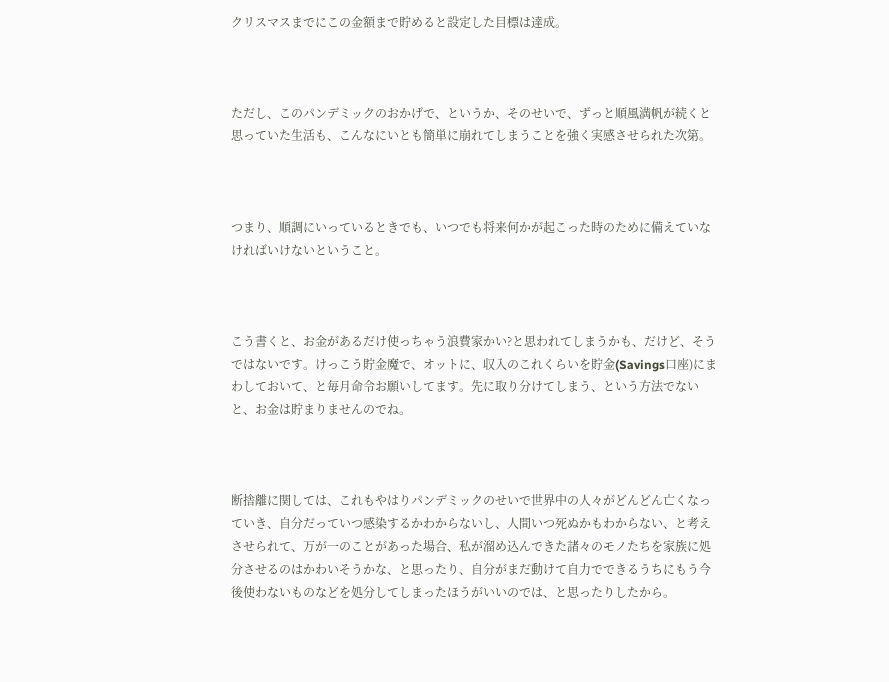クリスマスまでにこの金額まで貯めると設定した目標は達成。



ただし、このパンデミックのおかげで、というか、そのせいで、ずっと順風満帆が続くと思っていた生活も、こんなにいとも簡単に崩れてしまうことを強く実感させられた次第。



つまり、順調にいっているときでも、いつでも将来何かが起こった時のために備えていなければいけないということ。



こう書くと、お金があるだけ使っちゃう浪費家かい?と思われてしまうかも、だけど、そうではないです。けっこう貯金魔で、オットに、収入のこれくらいを貯金(Savings口座)にまわしておいて、と毎月命令お願いしてます。先に取り分けてしまう、という方法でないと、お金は貯まりませんのでね。



断捨離に関しては、これもやはりパンデミックのせいで世界中の人々がどんどん亡くなっていき、自分だっていつ感染するかわからないし、人間いつ死ぬかもわからない、と考えさせられて、万が一のことがあった場合、私が溜め込んできた諸々のモノたちを家族に処分させるのはかわいそうかな、と思ったり、自分がまだ動けて自力でできるうちにもう今後使わないものなどを処分してしまったほうがいいのでは、と思ったりしたから。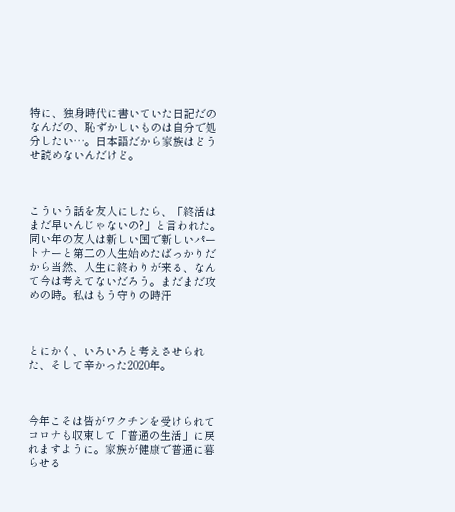特に、独身時代に書いていた日記だのなんだの、恥ずかしいものは自分で処分したい…。日本語だから家族はどうせ読めないんだけど。



こういう話を友人にしたら、「終活はまだ早いんじゃないの?」と言われた。同い年の友人は新しい国で新しいパートナーと第二の人生始めたばっかりだから当然、人生に終わりが来る、なんて今は考えてないだろう。まだまだ攻めの時。私はもう守りの時汗



とにかく、いろいろと考えさせられた、そして辛かった2020年。



今年こそは皆がワクチンを受けられてコロナも収束して「普通の生活」に戻れますように。家族が健康で普通に暮らせる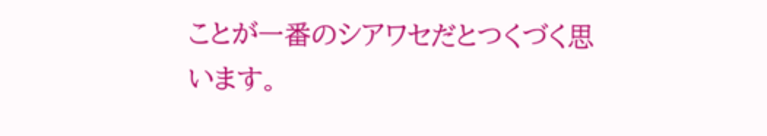ことが一番のシアワセだとつくづく思います。